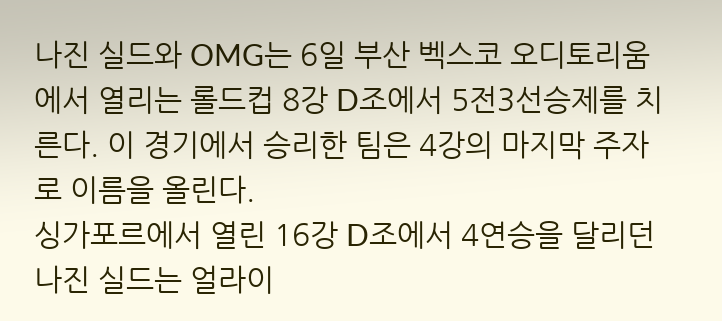나진 실드와 OMG는 6일 부산 벡스코 오디토리움에서 열리는 롤드컵 8강 D조에서 5전3선승제를 치른다. 이 경기에서 승리한 팀은 4강의 마지막 주자로 이름을 올린다.
싱가포르에서 열린 16강 D조에서 4연승을 달리던 나진 실드는 얼라이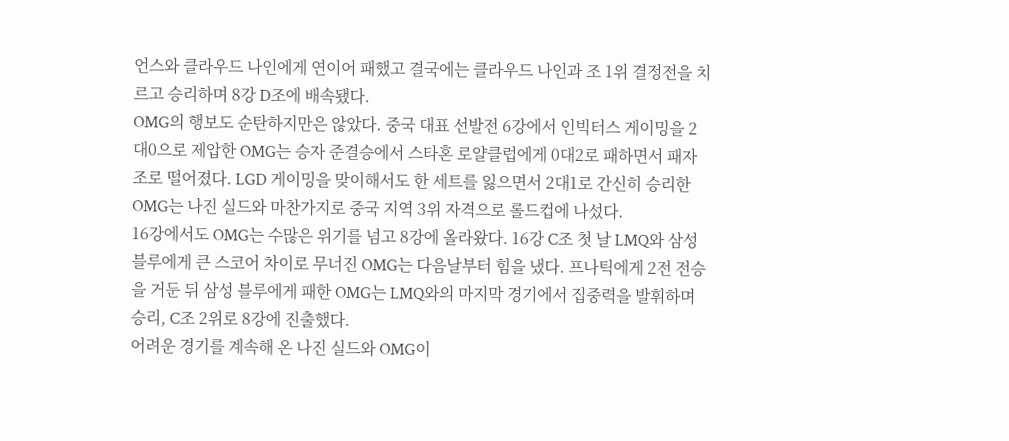언스와 클라우드 나인에게 연이어 패했고 결국에는 클라우드 나인과 조 1위 결정전을 치르고 승리하며 8강 D조에 배속됐다.
OMG의 행보도 순탄하지만은 않았다. 중국 대표 선발전 6강에서 인빅터스 게이밍을 2대0으로 제압한 OMG는 승자 준결승에서 스타혼 로얄클럽에게 0대2로 패하면서 패자조로 떨어졌다. LGD 게이밍을 맞이해서도 한 세트를 잃으면서 2대1로 간신히 승리한 OMG는 나진 실드와 마찬가지로 중국 지역 3위 자격으로 롤드컵에 나섰다.
16강에서도 OMG는 수많은 위기를 넘고 8강에 올라왔다. 16강 C조 첫 날 LMQ와 삼성 블루에게 큰 스코어 차이로 무너진 OMG는 다음날부터 힘을 냈다. 프나틱에게 2전 전승을 거둔 뒤 삼성 블루에게 패한 OMG는 LMQ와의 마지막 경기에서 집중력을 발휘하며 승리, C조 2위로 8강에 진출했다.
어려운 경기를 계속해 온 나진 실드와 OMG이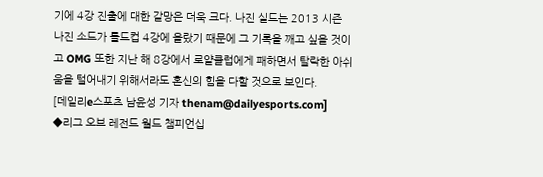기에 4강 진출에 대한 갈망은 더욱 크다. 나진 실드는 2013 시즌 나진 소드가 롤드컵 4강에 올랐기 때문에 그 기록을 깨고 싶을 것이고 OMG 또한 지난 해 8강에서 로얄클럽에게 패하면서 탈락한 아쉬움을 털어내기 위해서라도 혼신의 힘을 다할 것으로 보인다.
[데일리e스포츠 남윤성 기자 thenam@dailyesports.com]
◆리그 오브 레전드 월드 챔피언십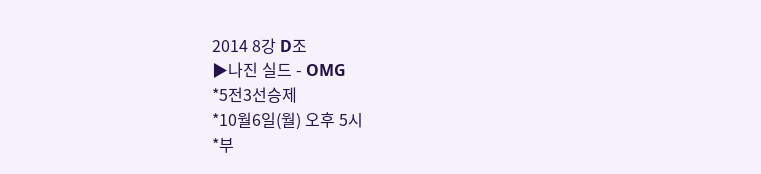2014 8강 D조
▶나진 실드 - OMG
*5전3선승제
*10월6일(월) 오후 5시
*부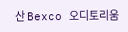산 Bexco 오디토리움